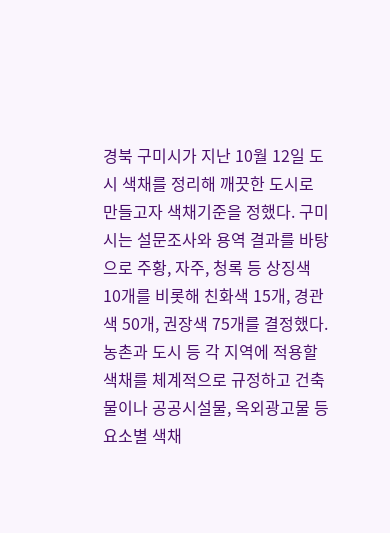경북 구미시가 지난 10월 12일 도시 색채를 정리해 깨끗한 도시로 만들고자 색채기준을 정했다. 구미시는 설문조사와 용역 결과를 바탕으로 주황, 자주, 청록 등 상징색 10개를 비롯해 친화색 15개, 경관색 50개, 권장색 75개를 결정했다. 농촌과 도시 등 각 지역에 적용할 색채를 체계적으로 규정하고 건축물이나 공공시설물, 옥외광고물 등 요소별 색채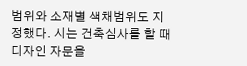범위와 소재별 색채범위도 지정했다. 시는 건축심사를 할 때 디자인 자문을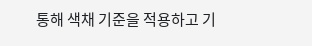통해 색채 기준을 적용하고 기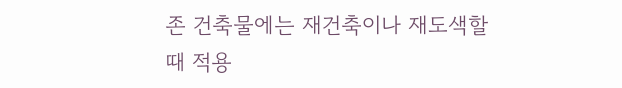존 건축물에는 재건축이나 재도색할 때 적용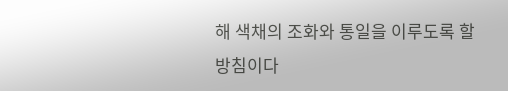해 색채의 조화와 통일을 이루도록 할 방침이다